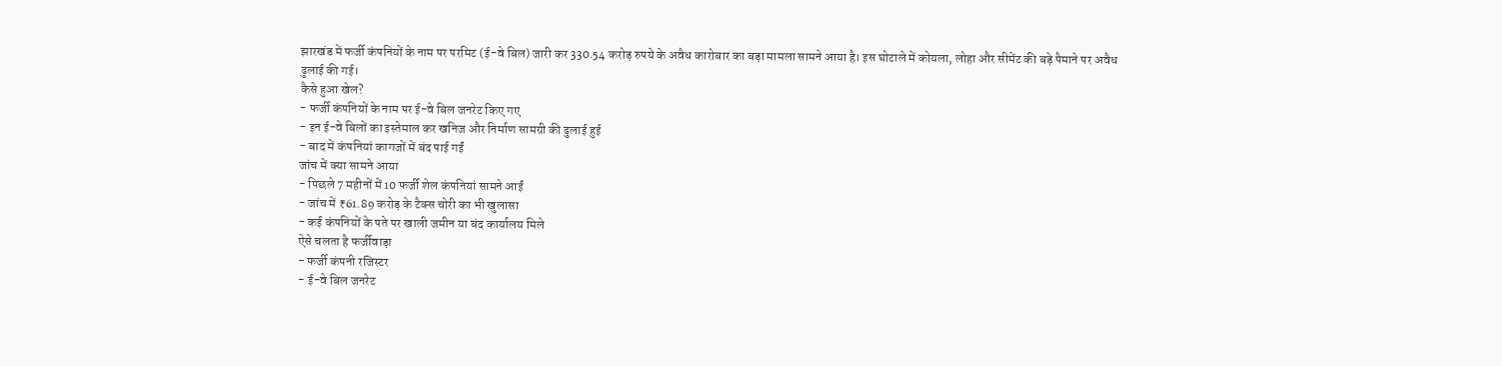झारखंड में फर्जी कंपनियों के नाम पर परमिट (ई-वे बिल) जारी कर 330.54 करोड़ रुपये के अवैध कारोबार का बड़ा मामला सामने आया है। इस घोटाले में कोयला, लोहा और सीमेंट की बड़े पैमाने पर अवैध ढुलाई की गई।
कैसे हुआ खेल?
- फर्जी कंपनियों के नाम पर ई-वे बिल जनरेट किए गए
- इन ई-वे बिलों का इस्तेमाल कर खनिज और निर्माण सामग्री की ढुलाई हुई
- बाद में कंपनियां कागजों में बंद पाई गईं
जांच में क्या सामने आया
- पिछले 7 महीनों में 10 फर्जी शेल कंपनियां सामने आईं
- जांच में ₹61.89 करोड़ के टैक्स चोरी का भी खुलासा
- कई कंपनियों के पते पर खाली जमीन या बंद कार्यालय मिले
ऐसे चलता है फर्जीवाड़ा
- फर्जी कंपनी रजिस्टर
- ई-वे बिल जनरेट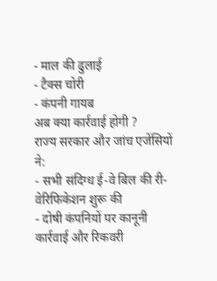- माल की ढुलाई
- टैक्स चोरी
- कंपनी गायब
अब क्या कार्रवाई होगी ?
राज्य सरकार और जांच एजेंसियों ने:
- सभी संदिग्ध ई-वे बिल की री-वेरिफिकेशन शुरू की
- दोषी कंपनियों पर कानूनी कार्रवाई और रिकवरी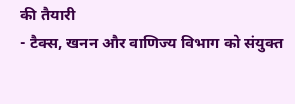की तैयारी
- टैक्स, खनन और वाणिज्य विभाग को संयुक्त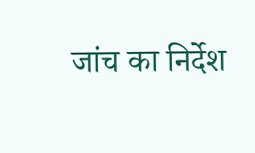जांच का निर्देश